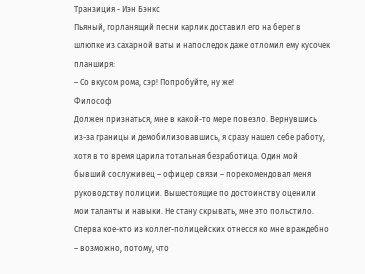Транзиция - Иэн Бэнкс
Пьяный, горланящий песни карлик доставил его на берег в шлюпке из сахарной ваты и напоследок даже отломил ему кусочек планширя:
– Со вкусом рома, сэр! Попробуйте, ну же!
Философ
Должен признаться, мне в какой-то мере повезло. Вернувшись из-за границы и демобилизовавшись, я сразу нашел себе работу, хотя в то время царила тотальная безработица. Один мой бывший сослуживец – офицер связи – порекомендовал меня руководству полиции. Вышестоящие по достоинству оценили мои таланты и навыки. Не стану скрывать, мне это польстило.
Сперва кое-кто из коллег-полицейских отнесся ко мне враждебно – возможно, потому, что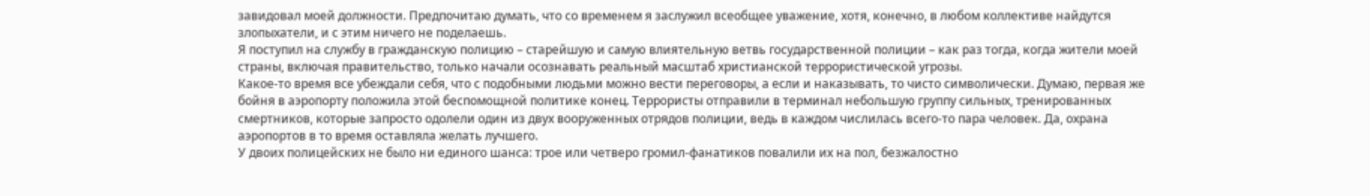завидовал моей должности. Предпочитаю думать, что со временем я заслужил всеобщее уважение, хотя, конечно, в любом коллективе найдутся злопыхатели, и с этим ничего не поделаешь.
Я поступил на службу в гражданскую полицию – старейшую и самую влиятельную ветвь государственной полиции – как раз тогда, когда жители моей страны, включая правительство, только начали осознавать реальный масштаб христианской террористической угрозы.
Какое-то время все убеждали себя, что с подобными людьми можно вести переговоры, а если и наказывать, то чисто символически. Думаю, первая же бойня в аэропорту положила этой беспомощной политике конец. Террористы отправили в терминал небольшую группу сильных, тренированных смертников, которые запросто одолели один из двух вооруженных отрядов полиции, ведь в каждом числилась всего-то пара человек. Да, охрана аэропортов в то время оставляла желать лучшего.
У двоих полицейских не было ни единого шанса: трое или четверо громил-фанатиков повалили их на пол, безжалостно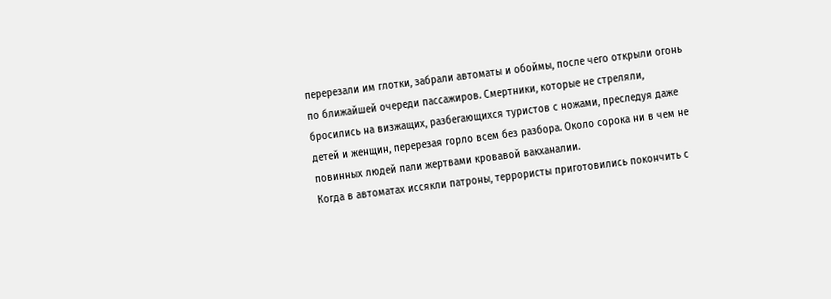перерезали им глотки, забрали автоматы и обоймы, после чего открыли огонь по ближайшей очереди пассажиров. Смертники, которые не стреляли, бросились на визжащих, разбегающихся туристов с ножами, преследуя даже детей и женщин, перерезая горло всем без разбора. Около сорока ни в чем не повинных людей пали жертвами кровавой вакханалии.
Когда в автоматах иссякли патроны, террористы приготовились покончить с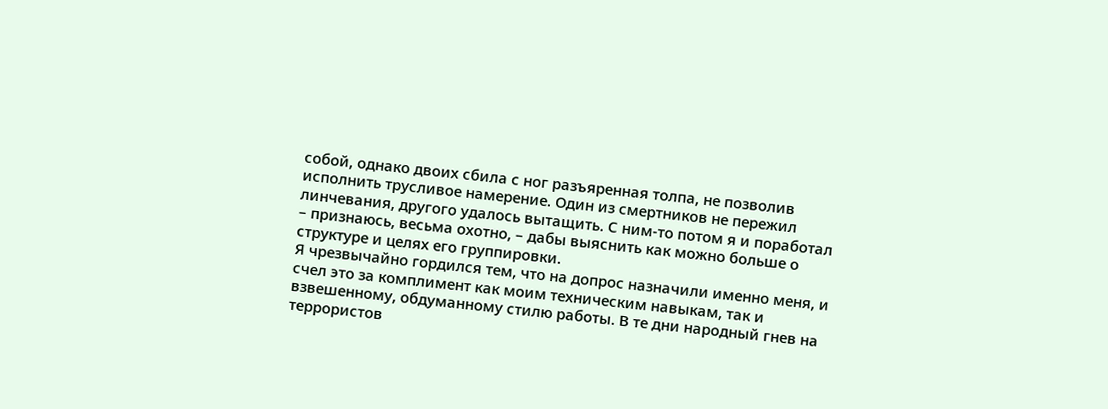собой, однако двоих сбила с ног разъяренная толпа, не позволив исполнить трусливое намерение. Один из смертников не пережил линчевания, другого удалось вытащить. С ним-то потом я и поработал – признаюсь, весьма охотно, – дабы выяснить как можно больше о структуре и целях его группировки.
Я чрезвычайно гордился тем, что на допрос назначили именно меня, и счел это за комплимент как моим техническим навыкам, так и взвешенному, обдуманному стилю работы. В те дни народный гнев на террористов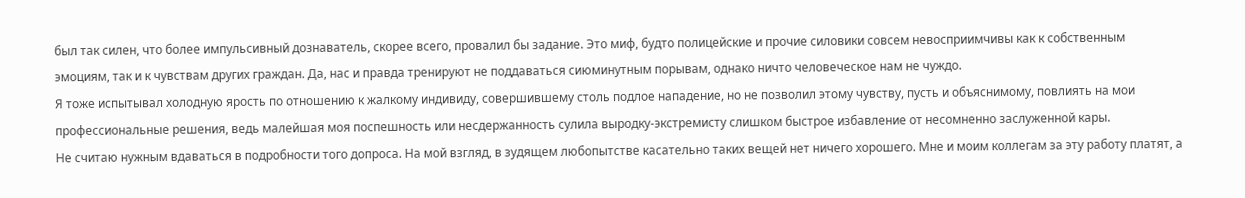был так силен, что более импульсивный дознаватель, скорее всего, провалил бы задание. Это миф, будто полицейские и прочие силовики совсем невосприимчивы как к собственным эмоциям, так и к чувствам других граждан. Да, нас и правда тренируют не поддаваться сиюминутным порывам, однако ничто человеческое нам не чуждо.
Я тоже испытывал холодную ярость по отношению к жалкому индивиду, совершившему столь подлое нападение, но не позволил этому чувству, пусть и объяснимому, повлиять на мои профессиональные решения, ведь малейшая моя поспешность или несдержанность сулила выродку-экстремисту слишком быстрое избавление от несомненно заслуженной кары.
Не считаю нужным вдаваться в подробности того допроса. На мой взгляд, в зудящем любопытстве касательно таких вещей нет ничего хорошего. Мне и моим коллегам за эту работу платят, а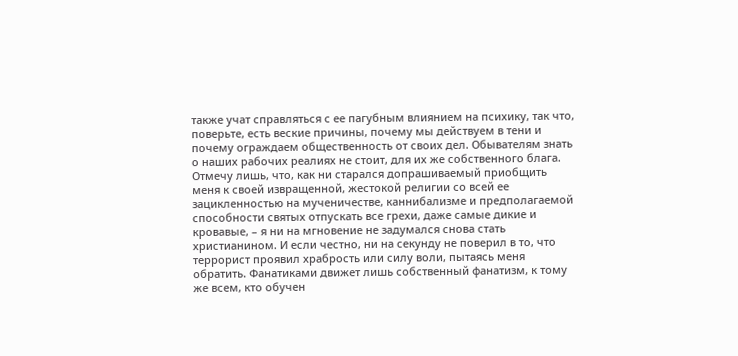также учат справляться с ее пагубным влиянием на психику, так что, поверьте, есть веские причины, почему мы действуем в тени и почему ограждаем общественность от своих дел. Обывателям знать о наших рабочих реалиях не стоит, для их же собственного блага.
Отмечу лишь, что, как ни старался допрашиваемый приобщить меня к своей извращенной, жестокой религии со всей ее зацикленностью на мученичестве, каннибализме и предполагаемой способности святых отпускать все грехи, даже самые дикие и кровавые, – я ни на мгновение не задумался снова стать христианином. И если честно, ни на секунду не поверил в то, что террорист проявил храбрость или силу воли, пытаясь меня обратить. Фанатиками движет лишь собственный фанатизм, к тому же всем, кто обучен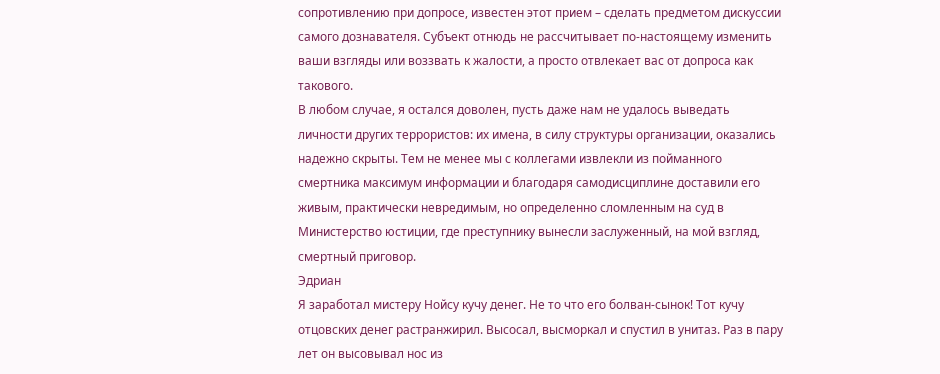сопротивлению при допросе, известен этот прием – сделать предметом дискуссии самого дознавателя. Субъект отнюдь не рассчитывает по-настоящему изменить ваши взгляды или воззвать к жалости, а просто отвлекает вас от допроса как такового.
В любом случае, я остался доволен, пусть даже нам не удалось выведать личности других террористов: их имена, в силу структуры организации, оказались надежно скрыты. Тем не менее мы с коллегами извлекли из пойманного смертника максимум информации и благодаря самодисциплине доставили его живым, практически невредимым, но определенно сломленным на суд в Министерство юстиции, где преступнику вынесли заслуженный, на мой взгляд, смертный приговор.
Эдриан
Я заработал мистеру Нойсу кучу денег. Не то что его болван-сынок! Тот кучу отцовских денег растранжирил. Высосал, высморкал и спустил в унитаз. Раз в пару лет он высовывал нос из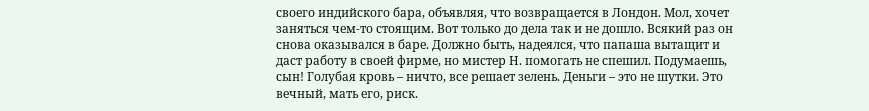своего индийского бара, объявляя, что возвращается в Лондон. Мол, хочет заняться чем-то стоящим. Вот только до дела так и не дошло. Всякий раз он снова оказывался в баре. Должно быть, надеялся, что папаша вытащит и даст работу в своей фирме, но мистер Н. помогать не спешил. Подумаешь, сын! Голубая кровь – ничто, все решает зелень. Деньги – это не шутки. Это вечный, мать его, риск.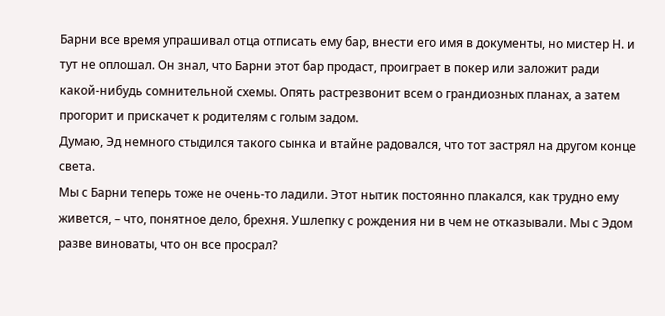Барни все время упрашивал отца отписать ему бар, внести его имя в документы, но мистер Н. и тут не оплошал. Он знал, что Барни этот бар продаст, проиграет в покер или заложит ради какой-нибудь сомнительной схемы. Опять растрезвонит всем о грандиозных планах, а затем прогорит и прискачет к родителям с голым задом.
Думаю, Эд немного стыдился такого сынка и втайне радовался, что тот застрял на другом конце света.
Мы с Барни теперь тоже не очень-то ладили. Этот нытик постоянно плакался, как трудно ему живется, – что, понятное дело, брехня. Ушлепку с рождения ни в чем не отказывали. Мы с Эдом разве виноваты, что он все просрал?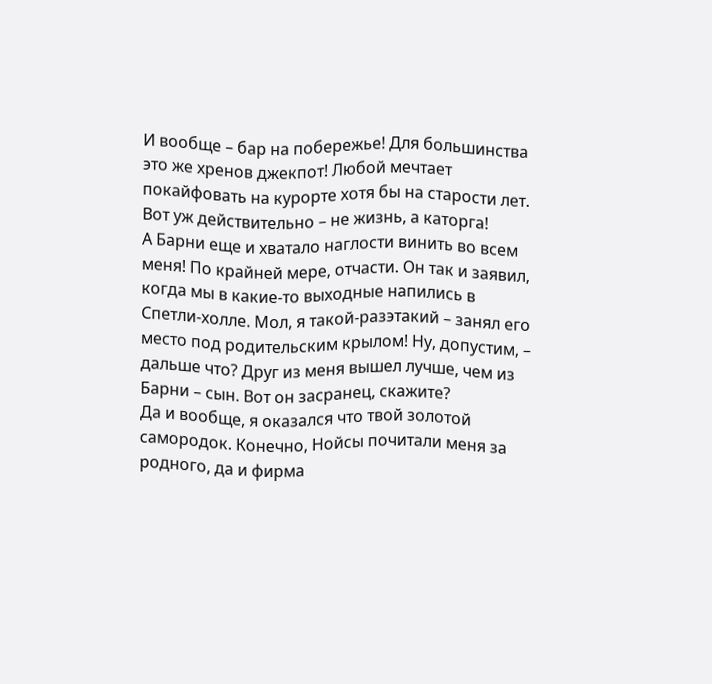И вообще – бар на побережье! Для большинства это же хренов джекпот! Любой мечтает покайфовать на курорте хотя бы на старости лет. Вот уж действительно – не жизнь, а каторга!
А Барни еще и хватало наглости винить во всем меня! По крайней мере, отчасти. Он так и заявил, когда мы в какие-то выходные напились в Спетли-холле. Мол, я такой-разэтакий – занял его место под родительским крылом! Ну, допустим, – дальше что? Друг из меня вышел лучше, чем из Барни – сын. Вот он засранец, скажите?
Да и вообще, я оказался что твой золотой самородок. Конечно, Нойсы почитали меня за родного, да и фирма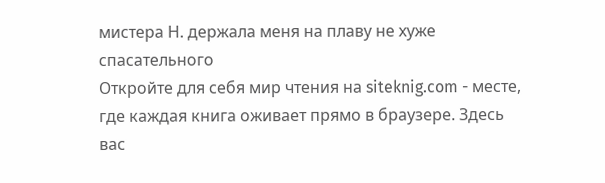мистера Н. держала меня на плаву не хуже спасательного
Откройте для себя мир чтения на siteknig.com - месте, где каждая книга оживает прямо в браузере. Здесь вас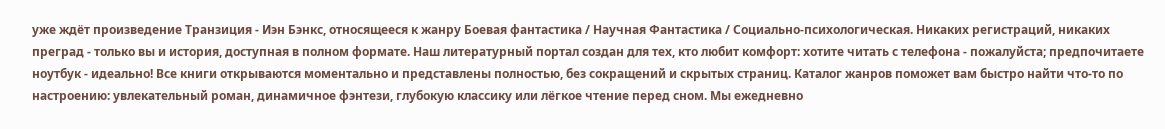уже ждёт произведение Транзиция - Иэн Бэнкс, относящееся к жанру Боевая фантастика / Научная Фантастика / Социально-психологическая. Никаких регистраций, никаких преград - только вы и история, доступная в полном формате. Наш литературный портал создан для тех, кто любит комфорт: хотите читать с телефона - пожалуйста; предпочитаете ноутбук - идеально! Все книги открываются моментально и представлены полностью, без сокращений и скрытых страниц. Каталог жанров поможет вам быстро найти что-то по настроению: увлекательный роман, динамичное фэнтези, глубокую классику или лёгкое чтение перед сном. Мы ежедневно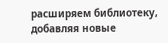расширяем библиотеку, добавляя новые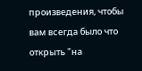произведения, чтобы вам всегда было что открыть "на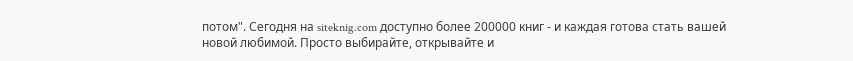потом". Сегодня на siteknig.com доступно более 200000 книг - и каждая готова стать вашей новой любимой. Просто выбирайте, открывайте и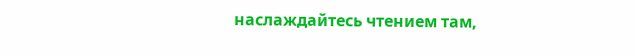наслаждайтесь чтением там,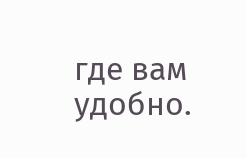где вам удобно.